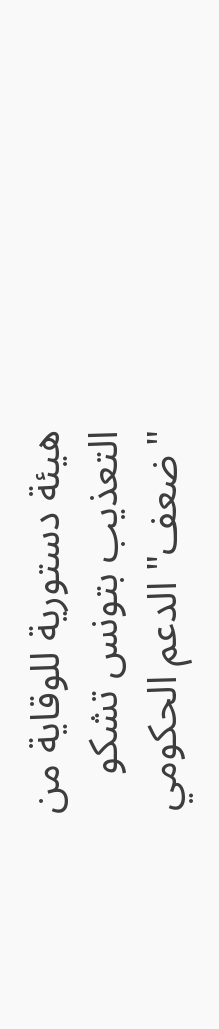هيئة دستورية للوقاية من التعذيب بتونس تشكو "ضعف" الدعم الحكومي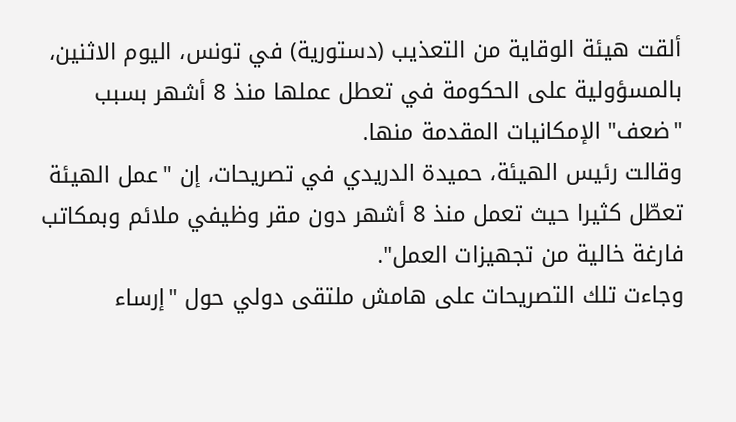ألقت هيئة الوقاية من التعذيب (دستورية) في تونس، اليوم الاثنين، بالمسؤولية على الحكومة في تعطل عملها منذ 8 أشهر بسبب "ضعف" الإمكانيات المقدمة منها.
وقالت رئيس الهيئة، حميدة الدريدي في تصريحات، إن "عمل الهيئة تعطّل كثيرا حيث تعمل منذ 8 أشهر دون مقر وظيفي ملائم وبمكاتب فارغة خالية من تجهيزات العمل".
وجاءت تلك التصريحات على هامش ملتقى دولي حول "إرساء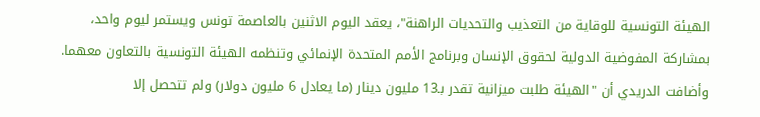الهيئة التونسية للوقاية من التعذيب والتحديات الراهنة"، يعقد اليوم الاثنين بالعاصمة تونس ويستمر ليوم واحد، بمشاركة المفوضية الدولية لحقوق الإنسان وبرنامج الأمم المتحدة الإنمائي وتنظمه الهيئة التونسية بالتعاون معهما.
وأضافت الدريدي أن "الهيئة طلبت ميزانية تقدر بـ13 مليون دينار (ما يعادل 6 مليون دولار) ولم تتحصل إلا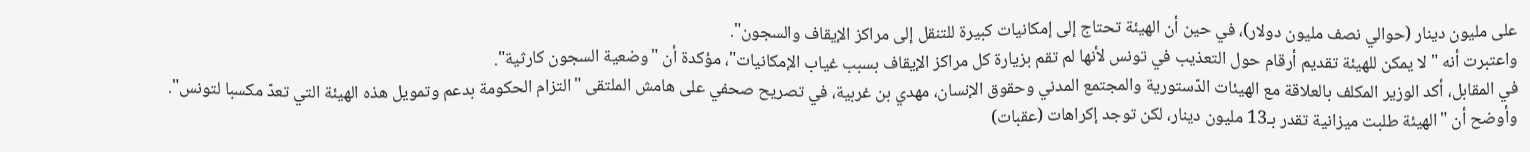على مليون دينار (حوالي نصف مليون دولار)، في حين أن الهيئة تحتاج إلى إمكانيات كبيرة للتنقل إلى مراكز الإيقاف والسجون".
واعتبرت أنه "لا يمكن للهيئة تقديم أرقام حول التعذيب في تونس لأنها لم تقم بزيارة كل مراكز الإيقاف بسبب غياب الإمكانيات"، مؤكدة أن "وضعية السجون كارثية".
في المقابل، أكد الوزير المكلف بالعلاقة مع الهيئات الدّستورية والمجتمع المدني وحقوق الإنسان، مهدي بن غربية، في تصريح صحفي على هامش الملتقى "التزام الحكومة بدعم وتمويل هذه الهيئة التي تعدّ مكسبا لتونس".
وأوضح أن "الهيئة طلبت ميزانية تقدر بـ13 مليون دينار، لكن توجد إكراهات (عقبات)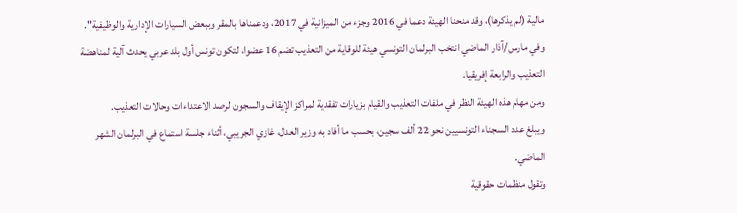مالية (لم يذكرها)، وقد منحنا الهيئة دعما في 2016 وجزء من الميزانية في 2017، ودعمناها بالمقر وببعض السيارات الإدارية والوظيفية".
وفي مارس/آذار الماضي انتخب البرلمان التونسي هيئة للوقاية من التعذيب تضم 16 عضوا، لتكون تونس أول بلد عربي يحدث آلية لمناهضة التعذيب والرابعة إفريقيا.
ومن مهام هذه الهيئة النظر في ملفات التعذيب والقيام بزيارات تفقدية لمراكز الإيقاف والسجون لرصد الاعتداءات وحالات التعذيب.
ويبلغ عدد السجناء التونسيين نحو 22 ألف سجين، بحسب ما أفاد به وزير العدل، غازي الجريبي، أثناء جلسة استماع في البرلمان الشهر الماضي.
وتقول منظمات حقوقية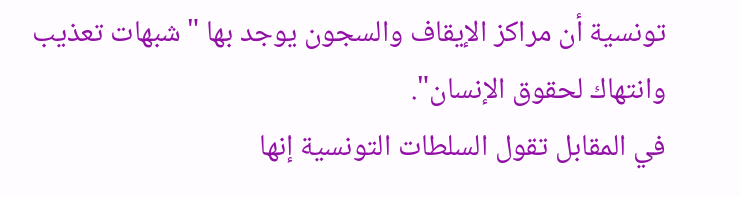تونسية أن مراكز الإيقاف والسجون يوجد بها "شبهات تعذيب وانتهاك لحقوق الإنسان".
في المقابل تقول السلطات التونسية إنها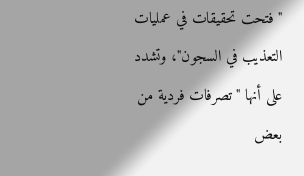"فتحت تحقيقات في عمليات التعذيب في السجون"، وتشدد على أنها "تصرفات فردية من بعض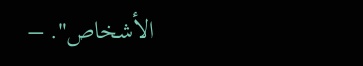الأشخاص". –